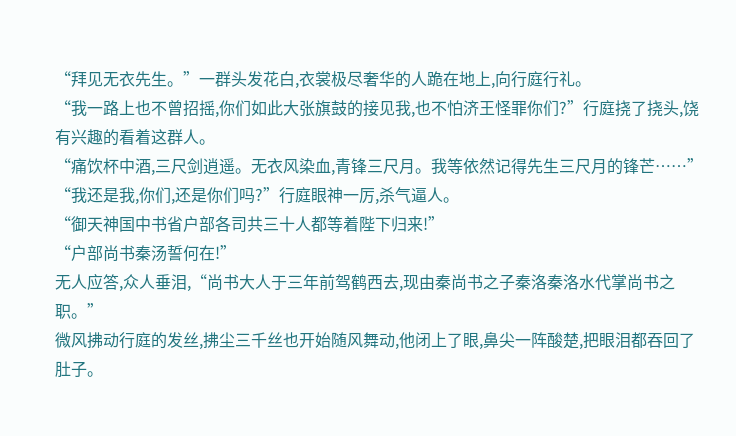“拜见无衣先生。”一群头发花白,衣裳极尽奢华的人跪在地上,向行庭行礼。
“我一路上也不曾招摇,你们如此大张旗鼓的接见我,也不怕济王怪罪你们?”行庭挠了挠头,饶有兴趣的看着这群人。
“痛饮杯中酒,三尺剑逍遥。无衣风染血,青锋三尺月。我等依然记得先生三尺月的锋芒……”
“我还是我,你们,还是你们吗?”行庭眼神一厉,杀气逼人。
“御天神国中书省户部各司共三十人都等着陛下归来!”
“户部尚书秦汤誓何在!”
无人应答,众人垂泪,“尚书大人于三年前驾鹤西去,现由秦尚书之子秦洛秦洛水代掌尚书之职。”
微风拂动行庭的发丝,拂尘三千丝也开始随风舞动,他闭上了眼,鼻尖一阵酸楚,把眼泪都吞回了肚子。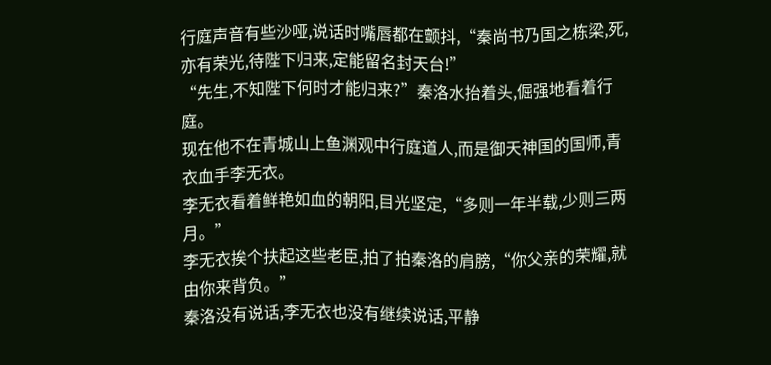行庭声音有些沙哑,说话时嘴唇都在颤抖,“秦尚书乃国之栋梁,死,亦有荣光,待陛下归来,定能留名封天台!”
“先生,不知陛下何时才能归来?”秦洛水抬着头,倔强地看着行庭。
现在他不在青城山上鱼渊观中行庭道人,而是御天神国的国师,青衣血手李无衣。
李无衣看着鲜艳如血的朝阳,目光坚定,“多则一年半载,少则三两月。”
李无衣挨个扶起这些老臣,拍了拍秦洛的肩膀,“你父亲的荣耀,就由你来背负。”
秦洛没有说话,李无衣也没有继续说话,平静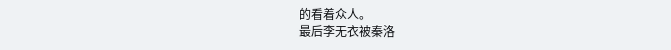的看着众人。
最后李无衣被秦洛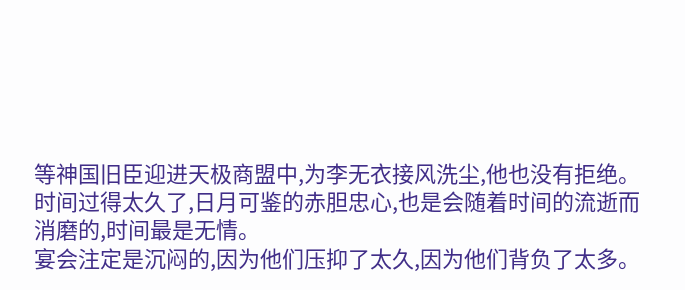等神国旧臣迎进天极商盟中,为李无衣接风洗尘,他也没有拒绝。
时间过得太久了,日月可鉴的赤胆忠心,也是会随着时间的流逝而消磨的,时间最是无情。
宴会注定是沉闷的,因为他们压抑了太久,因为他们背负了太多。